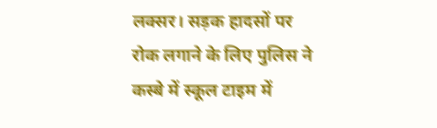लक्सर। सड़क हादसों पर रोक लगाने के लिए पुलिस ने कस्बे में स्कूल टाइम में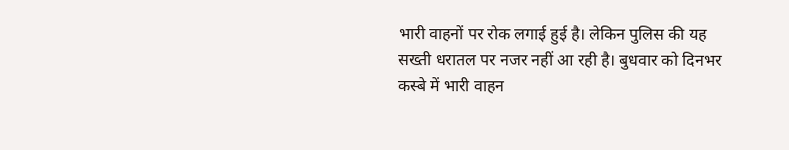भारी वाहनों पर रोक लगाई हुई है। लेकिन पुलिस की यह सख्ती धरातल पर नजर नहीं आ रही है। बुधवार को दिनभर कस्बे में भारी वाहन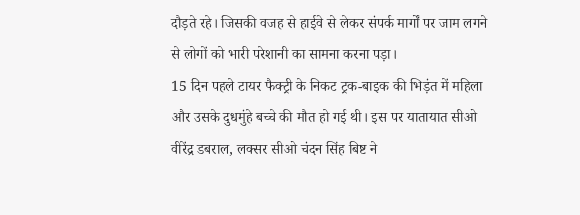दौड़ते रहे। जिसकी वजह से हाईवे से लेकर संपर्क मार्गों पर जाम लगने से लोगों को भारी परेशानी का सामना करना पड़ा।
15 दिन पहले टायर फैक्ट्री के निकट ट्रक-बाइक की भिड़ंत में महिला और उसके दुधमुंहे बच्चे की मौत हो गई थी। इस पर यातायात सीओ वीरेंद्र डबराल, लक्सर सीओ चंदन सिंह बिष्ट ने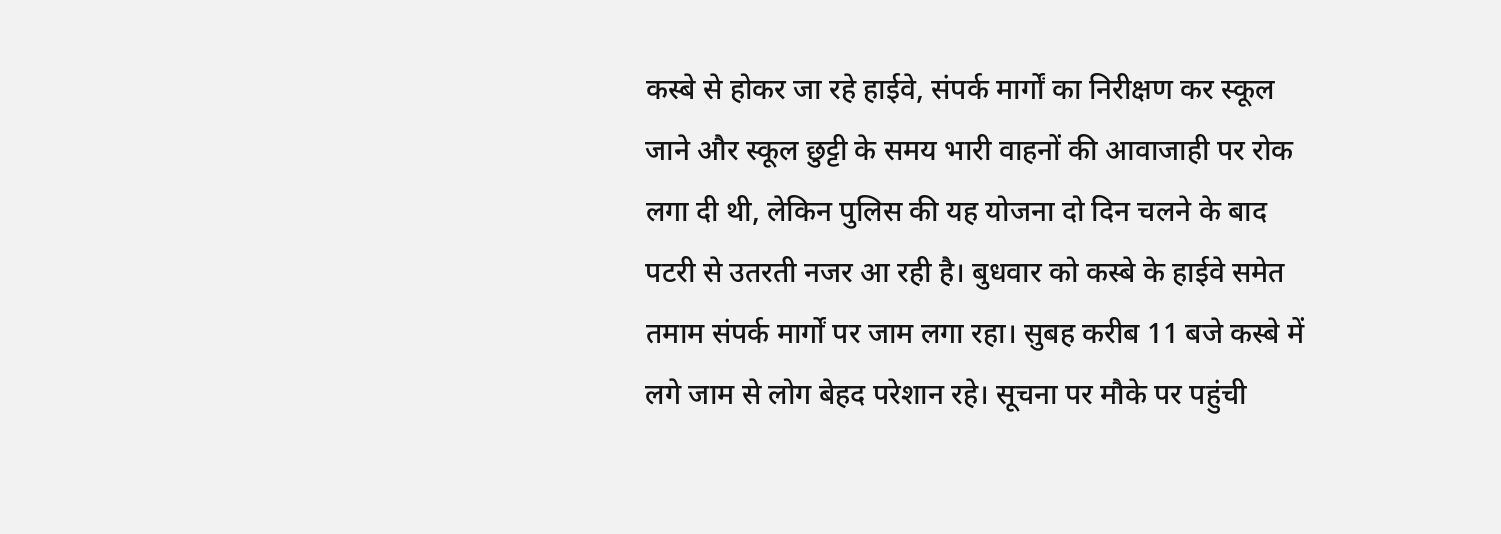कस्बे से होकर जा रहे हाईवे, संपर्क मार्गों का निरीक्षण कर स्कूल जाने और स्कूल छुट्टी के समय भारी वाहनों की आवाजाही पर रोक लगा दी थी, लेकिन पुलिस की यह योजना दो दिन चलने के बाद पटरी से उतरती नजर आ रही है। बुधवार को कस्बे के हाईवे समेत तमाम संपर्क मार्गों पर जाम लगा रहा। सुबह करीब 11 बजे कस्बे में लगे जाम से लोग बेहद परेशान रहे। सूचना पर मौके पर पहुंची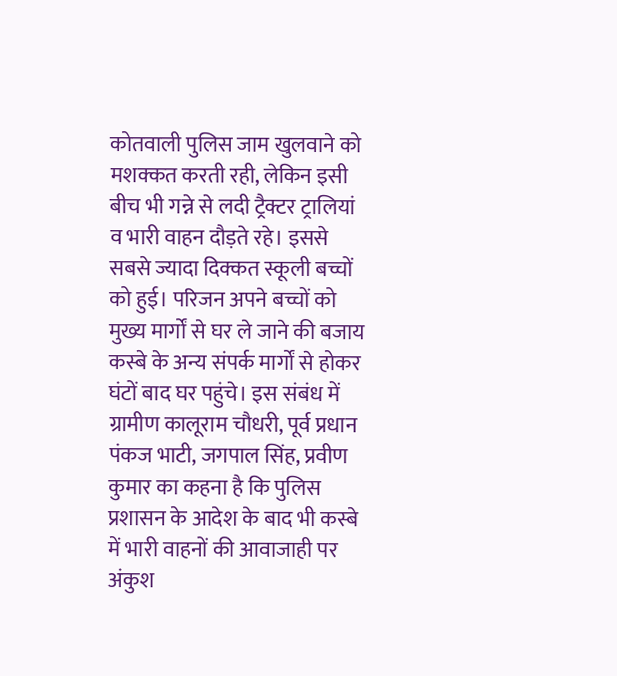कोतवाली पुलिस जाम खुलवाने को मशक्कत करती रही, लेकिन इसी बीच भी गन्ने से लदी ट्रैक्टर ट्रालियां व भारी वाहन दौड़ते रहे। इससे सबसे ज्यादा दिक्कत स्कूली बच्चों को हुई। परिजन अपने बच्चों को मुख्य मार्गों से घर ले जाने की बजाय कस्बे के अन्य संपर्क मार्गों से होकर घंटों बाद घर पहुंचे। इस संबंध में ग्रामीण कालूराम चौधरी, पूर्व प्रधान पंकज भाटी, जगपाल सिंह, प्रवीण कुमार का कहना है कि पुलिस प्रशासन के आदेश के बाद भी कस्बे में भारी वाहनों की आवाजाही पर अंकुश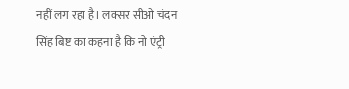नहीं लग रहा है। लक्सर सीओ चंदन सिंह बिष्ट का कहना है कि नो एंट्री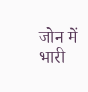जोन में भारी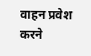वाहन प्रवेश करने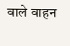वाले वाहन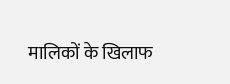मालिकों के खिलाफ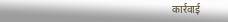कार्रवाई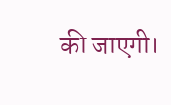की जाएगी।